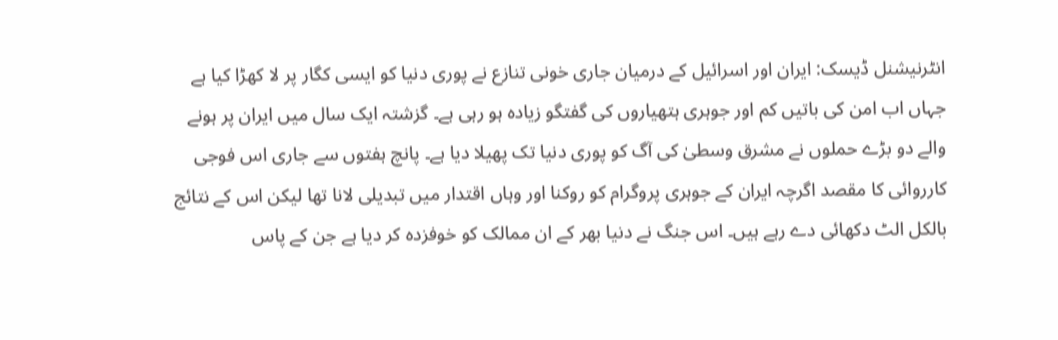انٹرنیشنل ڈیسک: ایران اور اسرائیل کے درمیان جاری خونی تنازع نے پوری دنیا کو ایسی کگار پر لا کھڑا کیا ہے جہاں اب امن کی باتیں کم اور جوہری ہتھیاروں کی گفتگو زیادہ ہو رہی ہے۔ گزشتہ ایک سال میں ایران پر ہونے والے دو بڑے حملوں نے مشرق وسطیٰ کی آگ کو پوری دنیا تک پھیلا دیا ہے۔ پانچ ہفتوں سے جاری اس فوجی کارروائی کا مقصد اگرچہ ایران کے جوہری پروگرام کو روکنا اور وہاں اقتدار میں تبدیلی لانا تھا لیکن اس کے نتائج بالکل الٹ دکھائی دے رہے ہیں۔ اس جنگ نے دنیا بھر کے ان ممالک کو خوفزدہ کر دیا ہے جن کے پاس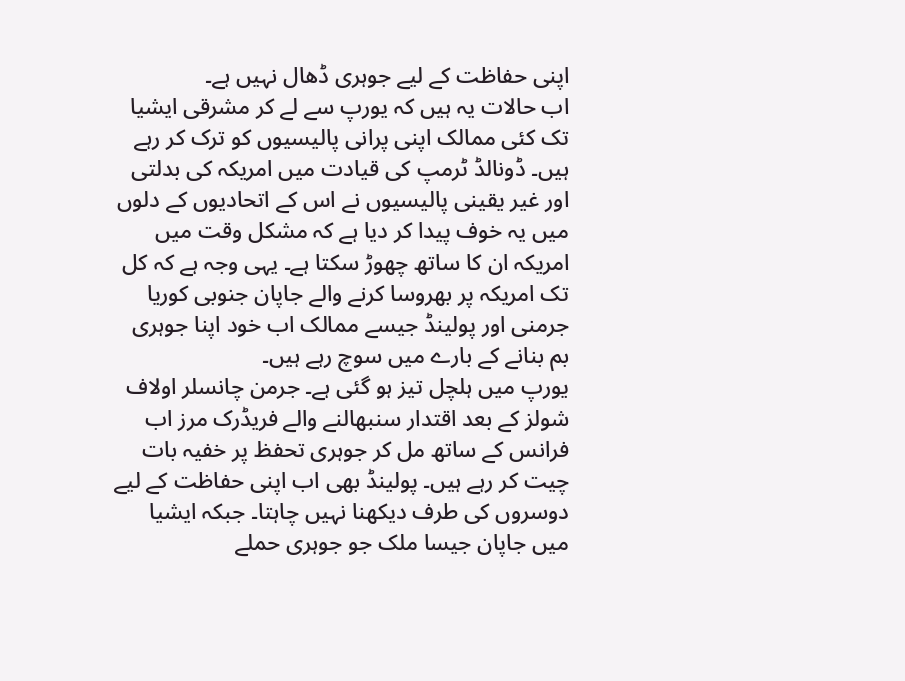اپنی حفاظت کے لیے جوہری ڈھال نہیں ہے۔
اب حالات یہ ہیں کہ یورپ سے لے کر مشرقی ایشیا تک کئی ممالک اپنی پرانی پالیسیوں کو ترک کر رہے ہیں۔ ڈونالڈ ٹرمپ کی قیادت میں امریکہ کی بدلتی اور غیر یقینی پالیسیوں نے اس کے اتحادیوں کے دلوں میں یہ خوف پیدا کر دیا ہے کہ مشکل وقت میں امریکہ ان کا ساتھ چھوڑ سکتا ہے۔ یہی وجہ ہے کہ کل تک امریکہ پر بھروسا کرنے والے جاپان جنوبی کوریا جرمنی اور پولینڈ جیسے ممالک اب خود اپنا جوہری بم بنانے کے بارے میں سوچ رہے ہیں۔
یورپ میں ہلچل تیز ہو گئی ہے۔ جرمن چانسلر اولاف شولز کے بعد اقتدار سنبھالنے والے فریڈرک مرز اب فرانس کے ساتھ مل کر جوہری تحفظ پر خفیہ بات چیت کر رہے ہیں۔ پولینڈ بھی اب اپنی حفاظت کے لیے دوسروں کی طرف دیکھنا نہیں چاہتا۔ جبکہ ایشیا میں جاپان جیسا ملک جو جوہری حملے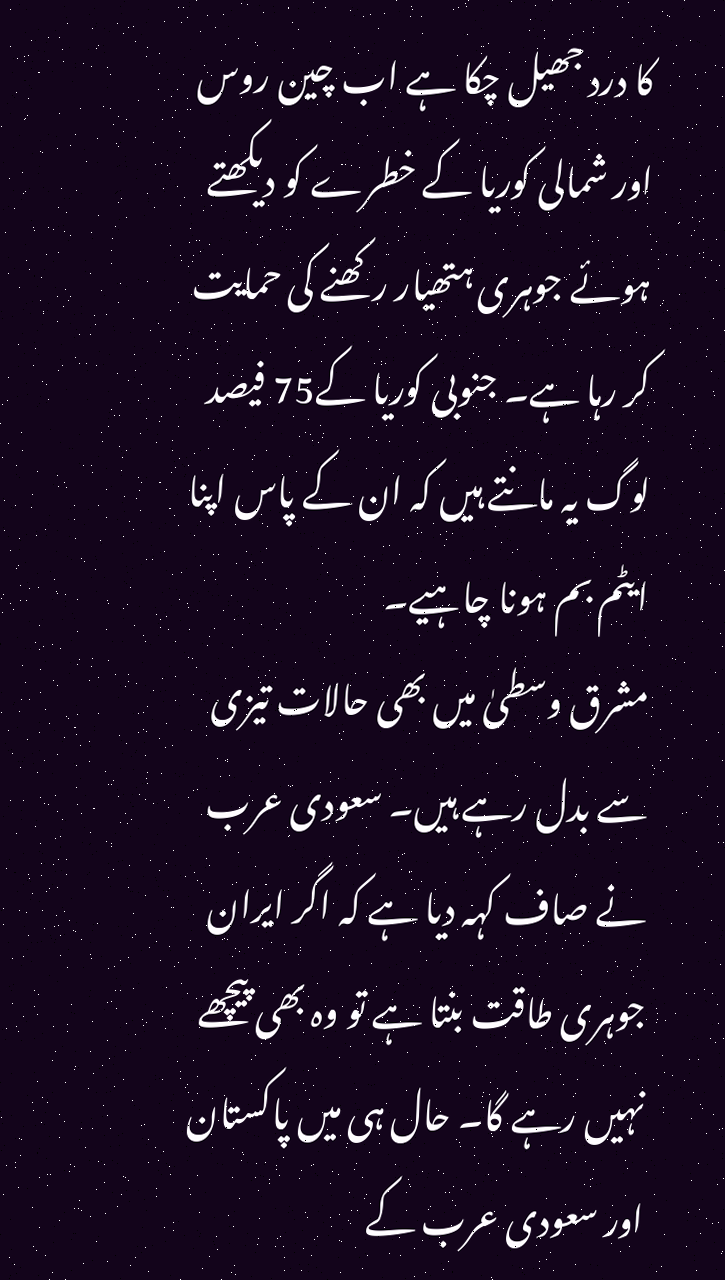کا درد جھیل چکا ہے اب چین روس اور شمالی کوریا کے خطرے کو دیکھتے ہوئے جوہری ہتھیار رکھنے کی حمایت کر رہا ہے۔ جنوبی کوریا کے75 فیصد لوگ یہ مانتے ہیں کہ ان کے پاس اپنا ایٹم بم ہونا چاہیے۔
مشرق وسطیٰ میں بھی حالات تیزی سے بدل رہے ہیں۔ سعودی عرب نے صاف کہہ دیا ہے کہ اگر ایران جوہری طاقت بنتا ہے تو وہ بھی پیچھے نہیں رہے گا۔ حال ہی میں پاکستان اور سعودی عرب کے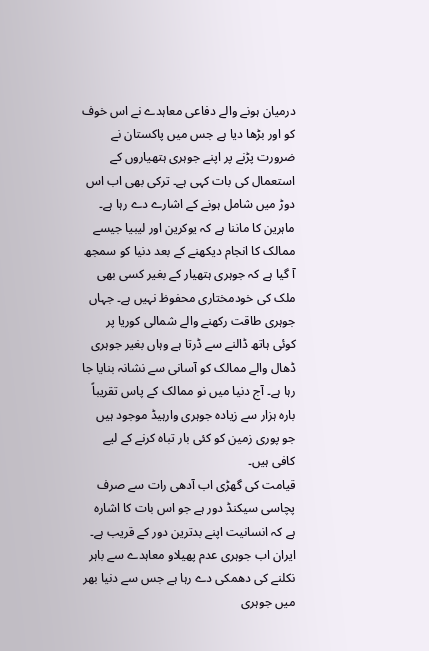درمیان ہونے والے دفاعی معاہدے نے اس خوف کو اور بڑھا دیا ہے جس میں پاکستان نے ضرورت پڑنے پر اپنے جوہری ہتھیاروں کے استعمال کی بات کہی ہے۔ ترکی بھی اب اس دوڑ میں شامل ہونے کے اشارے دے رہا ہے۔
ماہرین کا ماننا ہے کہ یوکرین اور لیبیا جیسے ممالک کا انجام دیکھنے کے بعد دنیا کو سمجھ آ گیا ہے کہ جوہری ہتھیار کے بغیر کسی بھی ملک کی خودمختاری محفوظ نہیں ہے۔ جہاں جوہری طاقت رکھنے والے شمالی کوریا پر کوئی ہاتھ ڈالنے سے ڈرتا ہے وہاں بغیر جوہری ڈھال والے ممالک کو آسانی سے نشانہ بنایا جا رہا ہے۔ آج دنیا میں نو ممالک کے پاس تقریباً بارہ ہزار سے زیادہ جوہری وارہیڈ موجود ہیں جو پوری زمین کو کئی بار تباہ کرنے کے لیے کافی ہیں۔
قیامت کی گھڑی اب آدھی رات سے صرف پچاسی سیکنڈ دور ہے جو اس بات کا اشارہ ہے کہ انسانیت اپنے بدترین دور کے قریب ہے۔ ایران اب جوہری عدم پھیلاو معاہدے سے باہر نکلنے کی دھمکی دے رہا ہے جس سے دنیا بھر میں جوہری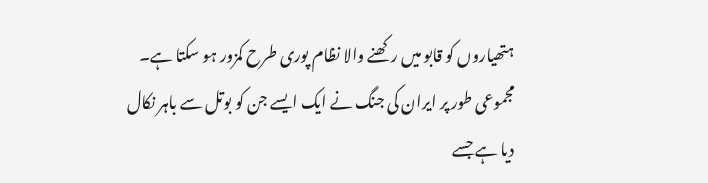ہتھیاروں کو قابو میں رکھنے والا نظام پوری طرح کمزور ہو سکتا ہے۔ مجموعی طور پر ایران کی جنگ نے ایک ایسے جن کو بوتل سے باہر نکال دیا ہے جسے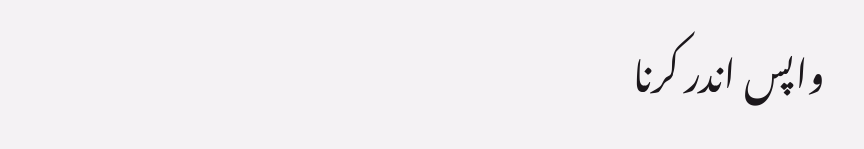واپس اندر کرنا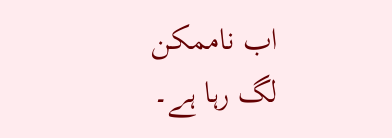اب ناممکن لگ رہا ہے۔